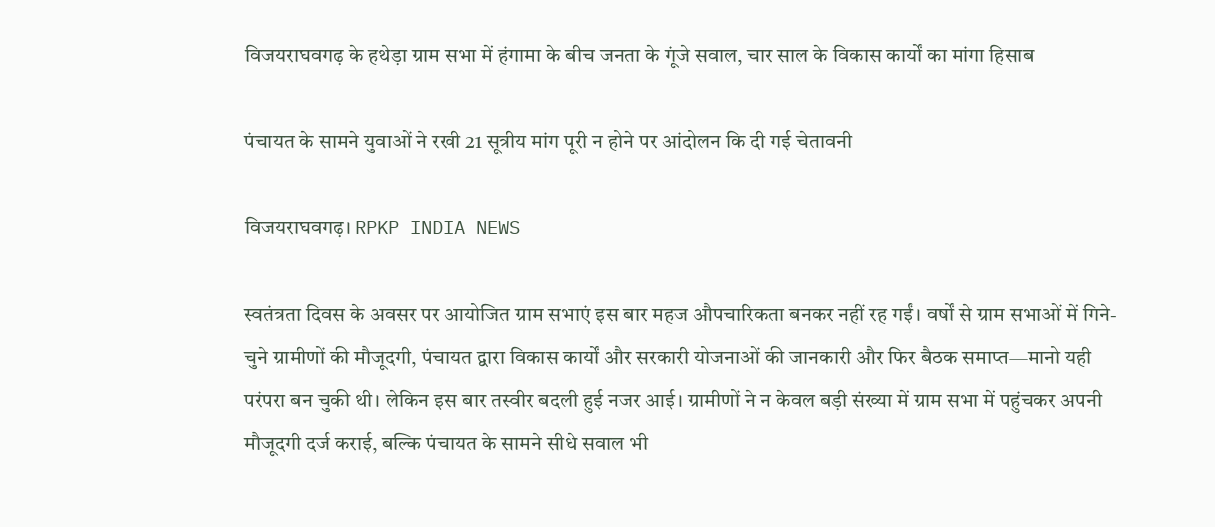विजयराघवगढ़ के हथेड़ा ग्राम सभा में हंगामा के बीच जनता के गूंजे सवाल, चार साल के विकास कार्यों का मांगा हिसाब

पंचायत के सामने युवाओं ने रखी 21 सूत्रीय मांग पूरी न होने पर आंदोलन कि दी गई चेतावनी

विजयराघवगढ़। RPKP INDIA NEWS

स्वतंत्रता दिवस के अवसर पर आयोजित ग्राम सभाएं इस बार महज औपचारिकता बनकर नहीं रह गईं। वर्षों से ग्राम सभाओं में गिने-चुने ग्रामीणों की मौजूदगी, पंचायत द्वारा विकास कार्यों और सरकारी योजनाओं की जानकारी और फिर बैठक समाप्त—मानो यही परंपरा बन चुकी थी। लेकिन इस बार तस्वीर बदली हुई नजर आई। ग्रामीणों ने न केवल बड़ी संख्या में ग्राम सभा में पहुंचकर अपनी मौजूदगी दर्ज कराई, बल्कि पंचायत के सामने सीधे सवाल भी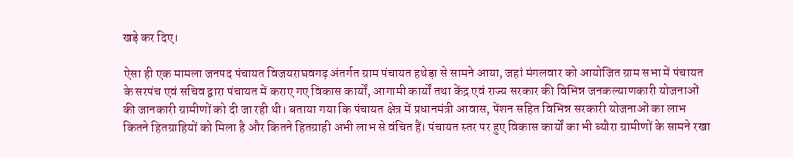खड़े कर दिए।

ऐसा ही एक मामला जनपद पंचायत विजयराघवगढ़ अंतर्गत ग्राम पंचायत हथेड़ा से सामने आया, जहां मंगलवार को आयोजित ग्राम सभा में पंचायत के सरपंच एवं सचिव द्वारा पंचायत में कराए गए विकास कार्यों, आगामी कार्यों तथा केंद्र एवं राज्य सरकार की विभिन्न जनकल्याणकारी योजनाओं की जानकारी ग्रामीणों को दी जा रही थी। बताया गया कि पंचायत क्षेत्र में प्रधानमंत्री आवास, पेंशन सहित विभिन्न सरकारी योजनाओं का लाभ कितने हितग्राहियों को मिला है और कितने हितग्राही अभी लाभ से वंचित हैं। पंचायत स्तर पर हुए विकास कार्यों का भी ब्यौरा ग्रामीणों के सामने रखा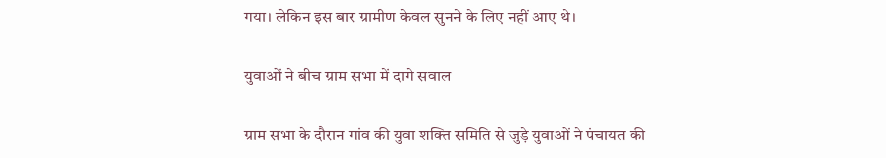गया। लेकिन इस बार ग्रामीण केवल सुनने के लिए नहीं आए थे।

युवाओं ने बीच ग्राम सभा में दागे सवाल

ग्राम सभा के दौरान गांव की युवा शक्ति समिति से जुड़े युवाओं ने पंचायत की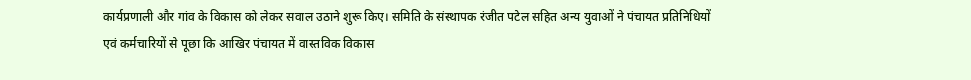कार्यप्रणाली और गांव के विकास को लेकर सवाल उठाने शुरू किए। समिति के संस्थापक रंजीत पटेल सहित अन्य युवाओं ने पंचायत प्रतिनिधियों एवं कर्मचारियों से पूछा कि आखिर पंचायत में वास्तविक विकास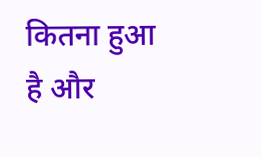कितना हुआ है और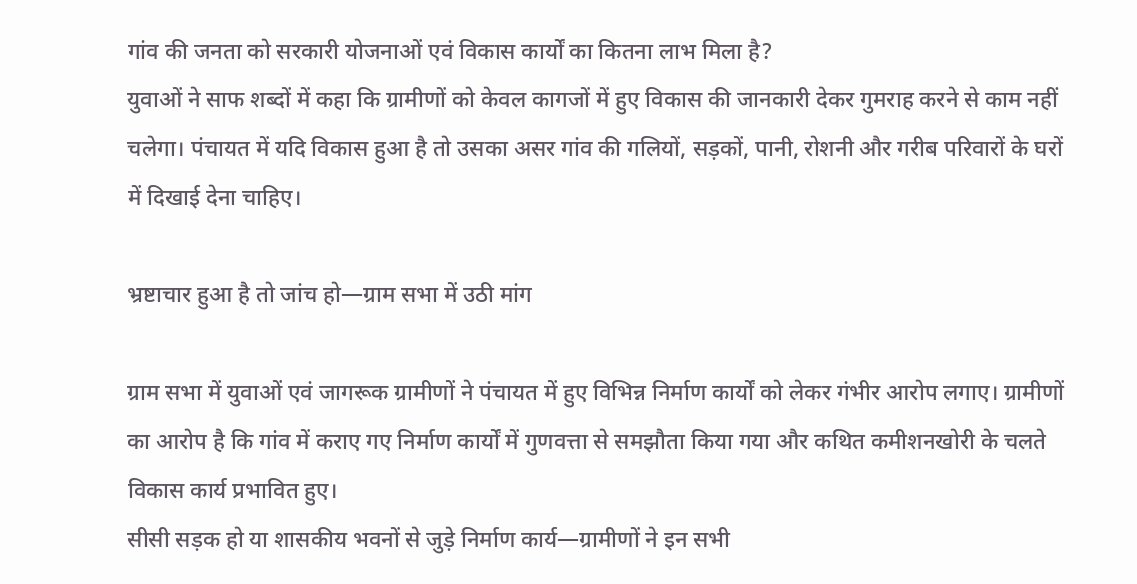गांव की जनता को सरकारी योजनाओं एवं विकास कार्यों का कितना लाभ मिला है?
युवाओं ने साफ शब्दों में कहा कि ग्रामीणों को केवल कागजों में हुए विकास की जानकारी देकर गुमराह करने से काम नहीं चलेगा। पंचायत में यदि विकास हुआ है तो उसका असर गांव की गलियों, सड़कों, पानी, रोशनी और गरीब परिवारों के घरों में दिखाई देना चाहिए।

भ्रष्टाचार हुआ है तो जांच हो—ग्राम सभा में उठी मांग

ग्राम सभा में युवाओं एवं जागरूक ग्रामीणों ने पंचायत में हुए विभिन्न निर्माण कार्यों को लेकर गंभीर आरोप लगाए। ग्रामीणों का आरोप है कि गांव में कराए गए निर्माण कार्यों में गुणवत्ता से समझौता किया गया और कथित कमीशनखोरी के चलते विकास कार्य प्रभावित हुए।
सीसी सड़क हो या शासकीय भवनों से जुड़े निर्माण कार्य—ग्रामीणों ने इन सभी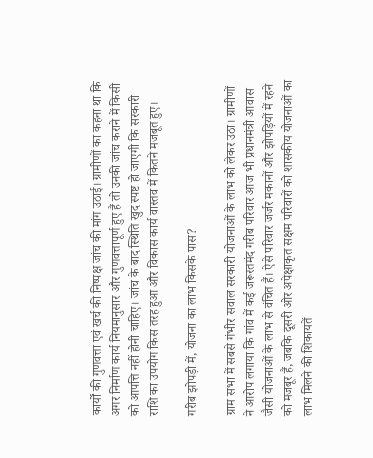कार्यों की गुणवत्ता एवं खर्च की निष्पक्ष जांच की मांग उठाई। ग्रामीणों का कहना था कि अगर निर्माण कार्य नियमानुसार और गुणवत्तापूर्ण हुए हैं तो उनकी जांच कराने में किसी को आपत्ति नहीं होनी चाहिए। जांच के बाद स्थिति खुद स्पष्ट हो जाएगी कि सरकारी राशि का उपयोग किस तरह हुआ और विकास कार्य वास्तव में कितने मजबूत हुए।

गरीब झोपड़ी में, योजना का लाभ किसके पास?

ग्राम सभा में सबसे गंभीर सवाल सरकारी योजनाओं के लाभ को लेकर उठा। ग्रामीणों ने आरोप लगाया कि गांव में कई जरूरतमंद गरीब परिवार आज भी प्रधानमंत्री आवास जैसी योजनाओं के लाभ से वंचित हैं। ऐसे परिवार जर्जर मकानों और झोपड़ियों में रहने को मजबूर हैं, जबकि दूसरी ओर अपेक्षाकृत सक्षम परिवारों को शासकीय योजनाओं का लाभ मिलने की शिकायतें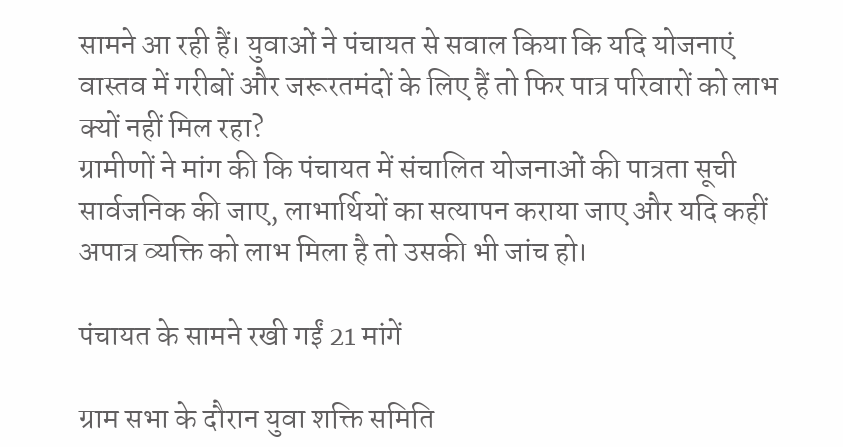सामने आ रही हैं। युवाओं ने पंचायत से सवाल किया कि यदि योजनाएं वास्तव में गरीबों और जरूरतमंदों के लिए हैं तो फिर पात्र परिवारों को लाभ क्यों नहीं मिल रहा?
ग्रामीणों ने मांग की कि पंचायत में संचालित योजनाओं की पात्रता सूची सार्वजनिक की जाए, लाभार्थियों का सत्यापन कराया जाए और यदि कहीं अपात्र व्यक्ति को लाभ मिला है तो उसकी भी जांच हो।

पंचायत के सामने रखी गईं 21 मांगें

ग्राम सभा के दौरान युवा शक्ति समिति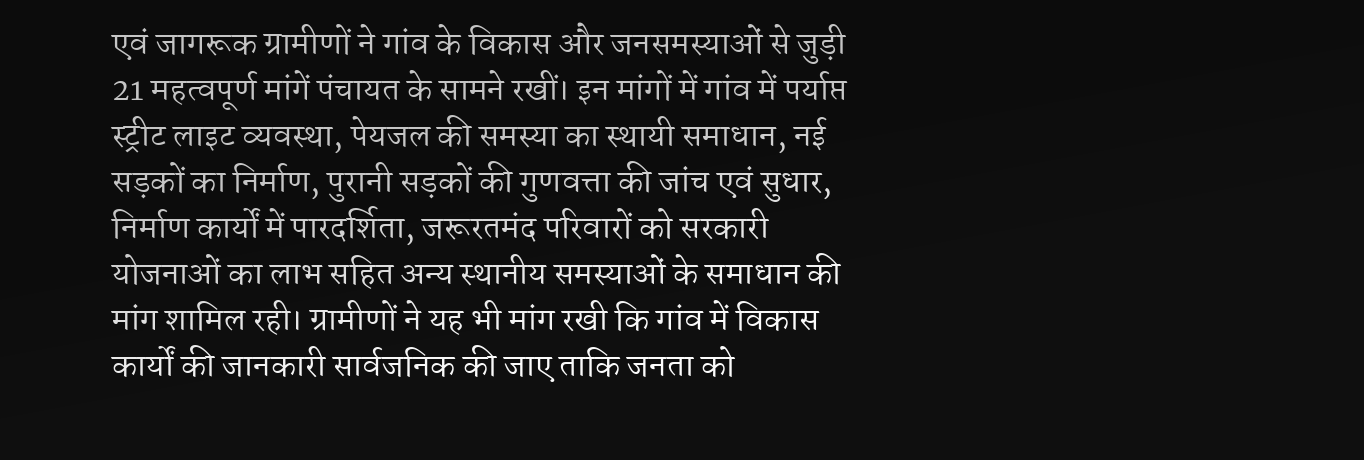एवं जागरूक ग्रामीणों ने गांव के विकास और जनसमस्याओं से जुड़ी 21 महत्वपूर्ण मांगें पंचायत के सामने रखीं। इन मांगों में गांव में पर्याप्त स्ट्रीट लाइट व्यवस्था, पेयजल की समस्या का स्थायी समाधान, नई सड़कों का निर्माण, पुरानी सड़कों की गुणवत्ता की जांच एवं सुधार, निर्माण कार्यों में पारदर्शिता, जरूरतमंद परिवारों को सरकारी योजनाओं का लाभ सहित अन्य स्थानीय समस्याओं के समाधान की मांग शामिल रही। ग्रामीणों ने यह भी मांग रखी कि गांव में विकास कार्यों की जानकारी सार्वजनिक की जाए ताकि जनता को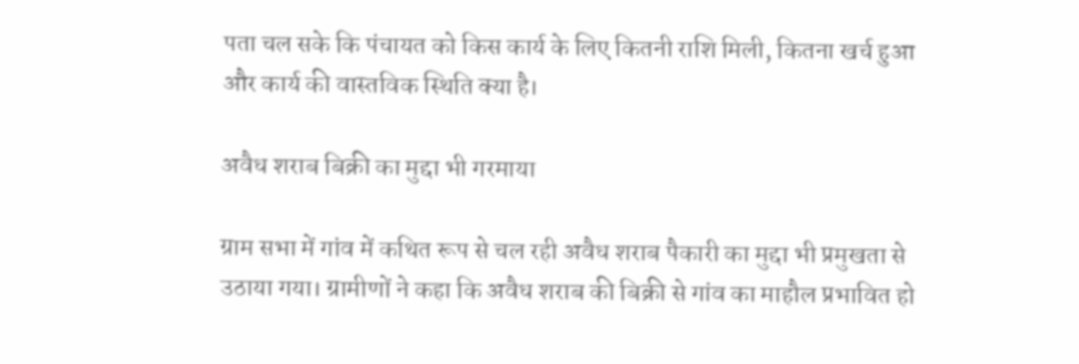पता चल सके कि पंचायत को किस कार्य के लिए कितनी राशि मिली, कितना खर्च हुआ और कार्य की वास्तविक स्थिति क्या है।

अवैध शराब बिक्री का मुद्दा भी गरमाया

ग्राम सभा में गांव में कथित रूप से चल रही अवैध शराब पैकारी का मुद्दा भी प्रमुखता से उठाया गया। ग्रामीणों ने कहा कि अवैध शराब की बिक्री से गांव का माहौल प्रभावित हो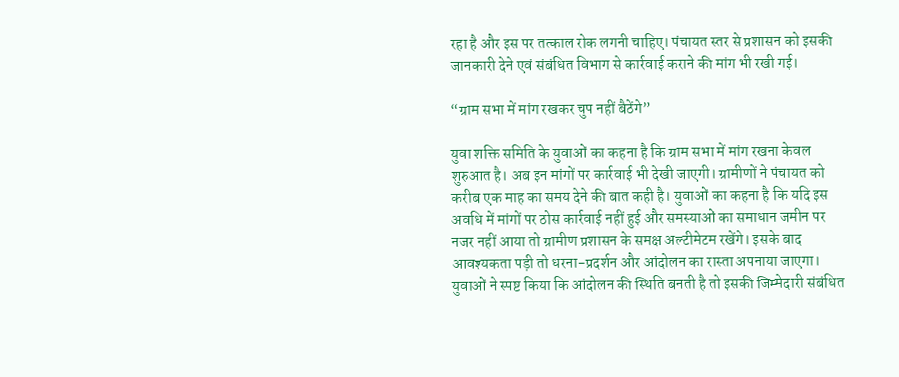रहा है और इस पर तत्काल रोक लगनी चाहिए। पंचायत स्तर से प्रशासन को इसकी जानकारी देने एवं संबंधित विभाग से कार्रवाई कराने की मांग भी रखी गई।

“ग्राम सभा में मांग रखकर चुप नहीं बैठेंगे”

युवा शक्ति समिति के युवाओं का कहना है कि ग्राम सभा में मांग रखना केवल शुरुआत है। अब इन मांगों पर कार्रवाई भी देखी जाएगी। ग्रामीणों ने पंचायत को करीब एक माह का समय देने की बात कही है। युवाओं का कहना है कि यदि इस अवधि में मांगों पर ठोस कार्रवाई नहीं हुई और समस्याओं का समाधान जमीन पर नजर नहीं आया तो ग्रामीण प्रशासन के समक्ष अल्टीमेटम रखेंगे। इसके बाद आवश्यकता पड़ी तो धरना-प्रदर्शन और आंदोलन का रास्ता अपनाया जाएगा। युवाओं ने स्पष्ट किया कि आंदोलन की स्थिति बनती है तो इसकी जिम्मेदारी संबंधित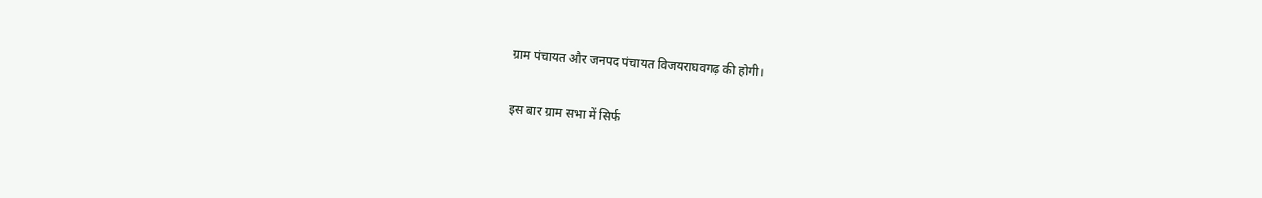ग्राम पंचायत और जनपद पंचायत विजयराघवगढ़ की होगी।

इस बार ग्राम सभा में सिर्फ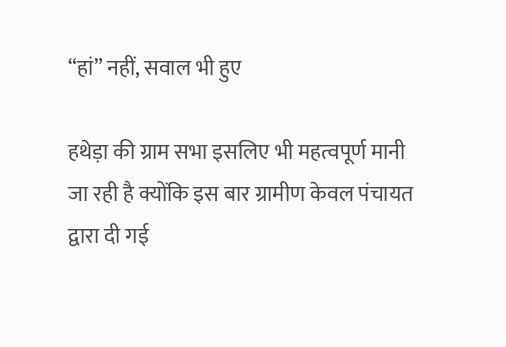“हां” नहीं, सवाल भी हुए

हथेड़ा की ग्राम सभा इसलिए भी महत्वपूर्ण मानी जा रही है क्योंकि इस बार ग्रामीण केवल पंचायत द्वारा दी गई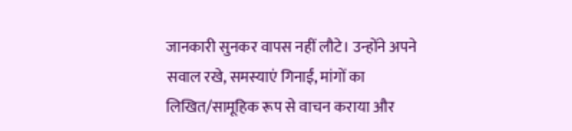जानकारी सुनकर वापस नहीं लौटे। उन्होंने अपने सवाल रखे, समस्याएं गिनाईं, मांगों का लिखित/सामूहिक रूप से वाचन कराया और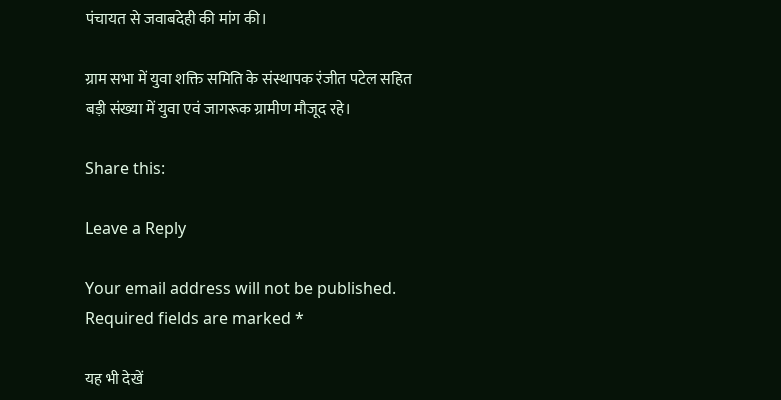पंचायत से जवाबदेही की मांग की।

ग्राम सभा में युवा शक्ति समिति के संस्थापक रंजीत पटेल सहित बड़ी संख्या में युवा एवं जागरूक ग्रामीण मौजूद रहे।

Share this:

Leave a Reply

Your email address will not be published. Required fields are marked *

यह भी देखें